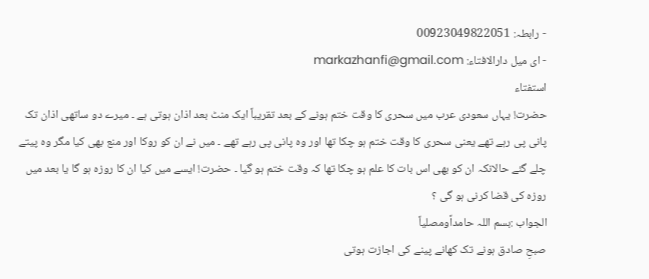- رابطہ: 00923049822051
- ای میل دارالافتاء: markazhanfi@gmail.com
استفتاء
حضرت! یہاں سعودی عرب میں سحری کا وقت ختم ہونے کے بعد تقریباً ایک منٹ بعد اذان ہوتی ہے ۔ میرے دو ساتھی اذان تک پانی پی رہے تھے یعنی سحری کا وقت ختم ہو چکا تھا اور وہ پانی پی رہے تھے ۔ میں نے ان کو روکا اور منع بھی کیا مگر وہ پیتے چلے گئے حالانکہ ان کو بھی اس بات کا علم ہو چکا تھا کہ وقت ختم ہو گیا ۔ حضرت! ایسے میں کیا ان کا روزہ ہو گا یا بعد میں روزہ کی قضا کرنی ہو گی ؟
الجواب :بسم اللہ حامداًومصلیاً
صبحِ صادق ہونے تک کھانے پینے کی اجازت ہوتی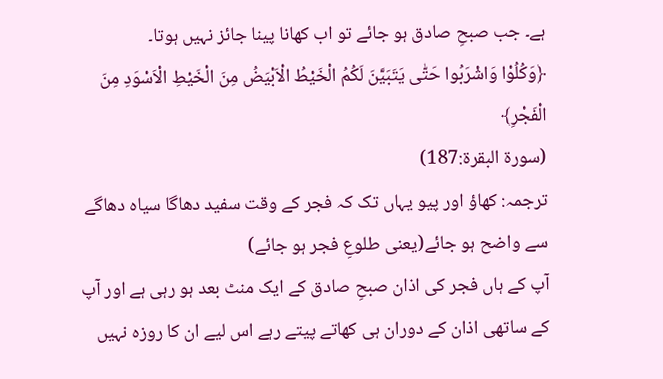ہے۔ جب صبحِ صادق ہو جائے تو اب کھانا پینا جائز نہیں ہوتا۔
﴿وَكُلُوْا وَاشْرَبُوا حَتّٰى يَتَبَيَّنَ لَكُمُ الْخَيْطُ الْاَبْيَضُ مِنَ الْخَيْطِ الْاَسْوَدِ مِنَ الْفَجْرِ﴾
(سورۃ البقرة:187)
ترجمہ: کھاؤ اور پیو یہاں تک کہ فجر کے وقت سفید دھاگا سیاہ دھاگے سے واضح ہو جائے(یعنی طلوعِ فجر ہو جائے)
آپ کے ہاں فجر کی اذان صبحِ صادق کے ایک منٹ بعد ہو رہی ہے اور آپ کے ساتھی اذان کے دوران ہی کھاتے پیتے رہے اس لیے ان کا روزہ نہیں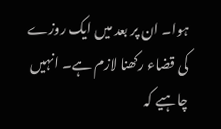ہوا۔ ان پر بعد میں ایک روزے کی قضاء رکھنا لازم ہے۔ انہیں چاہیے کہ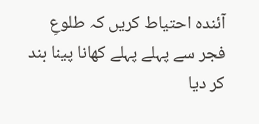آئندہ احتیاط کریں کہ طلوعِ فجر سے پہلے پہلے کھانا پینا بند کر دیا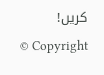کریں!
© Copyright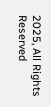2025, All Rights Reserved